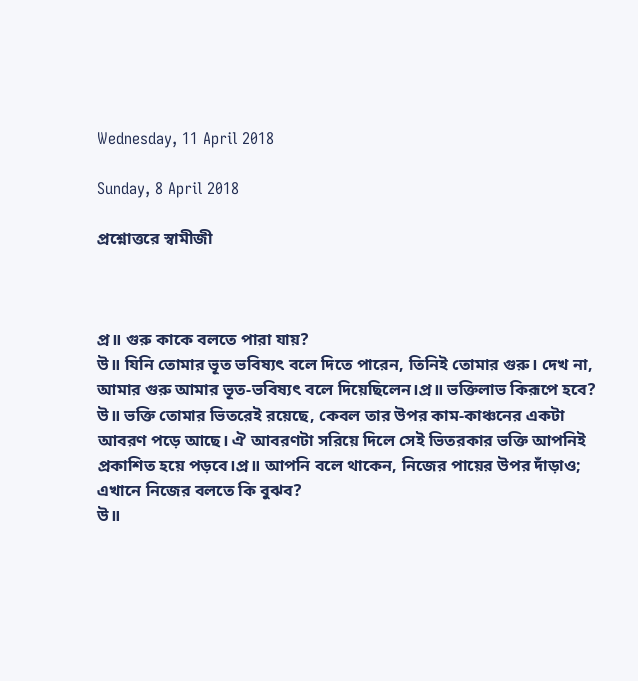Wednesday, 11 April 2018

Sunday, 8 April 2018

প্রশ্নোত্তরে স্বামীজী



প্র॥ গুরু কাকে বলতে পারা যায়?
উ॥ যিনি তোমার ভূত ভবিষ্যৎ বলে দিতে পারেন, তিনিই তোমার গুরু। দেখ না, আমার গুরু আমার ভূত-ভবিষ্যৎ বলে দিয়েছিলেন।প্র॥ ভক্তিলাভ কিরূপে হবে?
উ॥ ভক্তি তোমার ভিতরেই রয়েছে, কেবল তার উপর কাম-কাঞ্চনের একটা আবরণ পড়ে আছে। ঐ আবরণটা সরিয়ে দিলে সেই ভিতরকার ভক্তি আপনিই প্রকাশিত হয়ে পড়বে।প্র॥ আপনি বলে থাকেন, নিজের পায়ের উপর দাঁড়াও; এখানে নিজের বলতে কি বুঝব?
উ॥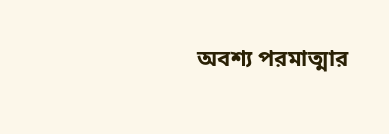অবশ্য পরমাত্মার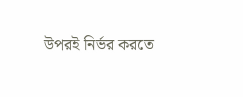উপরই নির্ভর করতে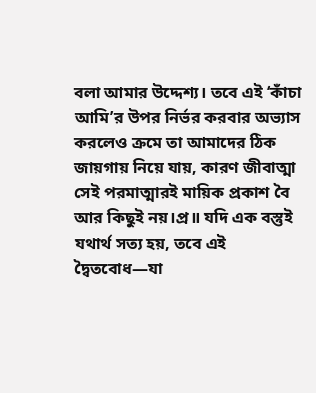বলা আমার উদ্দেশ্য। তবে এই ‘কাঁচা আমি’র উপর নির্ভর করবার অভ্যাস করলেও ক্রমে তা আমাদের ঠিক জায়গায় নিয়ে যায়, কারণ জীবাত্মা সেই পরমাত্মারই মায়িক প্রকাশ বৈ আর কিছুই নয়।প্র॥ যদি এক বস্তুই যথার্থ সত্য হয়, তবে এই দ্বৈতবোধ—যা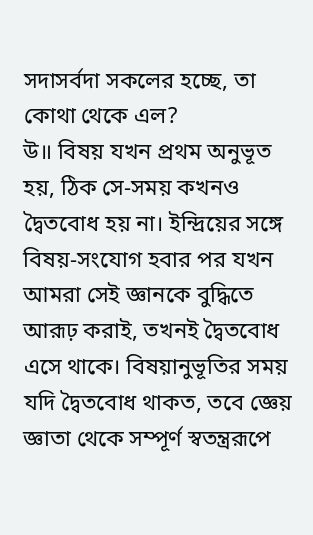সদাসর্বদা সকলের হচ্ছে, তা কোথা থেকে এল?
উ॥ বিষয় যখন প্রথম অনুভূত হয়, ঠিক সে-সময় কখনও দ্বৈতবোধ হয় না। ইন্দ্রিয়ের সঙ্গে বিষয়-সংযোগ হবার পর যখন আমরা সেই জ্ঞানকে বুদ্ধিতে আরূঢ় করাই, তখনই দ্বৈতবোধ এসে থাকে। বিষয়ানুভূতির সময় যদি দ্বৈতবোধ থাকত, তবে জ্ঞেয় জ্ঞাতা থেকে সম্পূর্ণ স্বতন্ত্ররূপে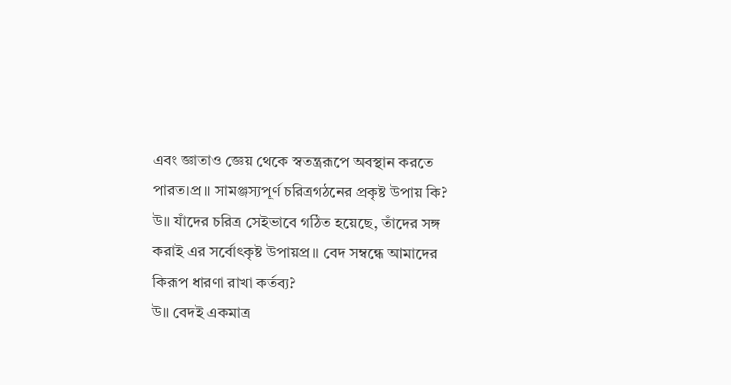এবং জ্ঞাতাও জ্ঞেয় থেকে স্বতন্ত্ররূপে অবস্থান করতে পারত।প্র॥ সামঞ্জস্যপূর্ণ চরিত্রগঠনের প্রকৃষ্ট উপায় কি?
উ॥ যাঁদের চরিত্র সেইভাবে গঠিত হয়েছে, তাঁদের সঙ্গ করাই এর সর্বোৎকৃষ্ট উপায়প্র॥ বেদ সম্বন্ধে আমাদের কিরূপ ধারণা রাখা কর্তব্য?
উ॥ বেদই একমাত্র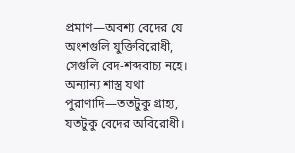প্রমাণ—অবশ্য বেদের যে অংশগুলি যুক্তিবিরোধী, সেগুলি বেদ-শব্দবাচ্য নহে। অন্যান্য শাস্ত্র যথা পুরাণাদি—ততটুকু গ্রাহ্য, যতটুকু বেদের অবিরোধী।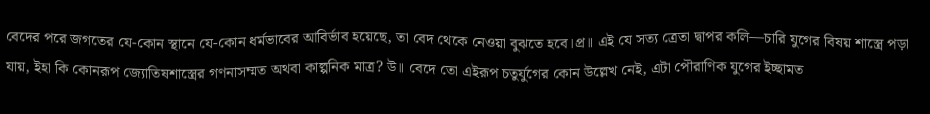বেদের পরে জগতের যে-কোন স্থানে যে-কোন ধর্মভাবের আবির্ভাব হয়েছে, তা বেদ থেকে নেওয়া বুঝতে হবে।প্র॥ এই যে সত্য ত্রেতা দ্বাপর কলি—চারি যুগের বিষয় শাস্ত্রে পড়া যায়, ইহা কি কোনরূপ জ্যোতিষশাস্ত্রের গণনাসম্মত অথবা কাল্পনিক মাত্র? উ॥ বেদে তো এইরূপ চতুর্যুগের কোন উল্লেখ নেই, এটা পৌরাণিক যুগের ইচ্ছামত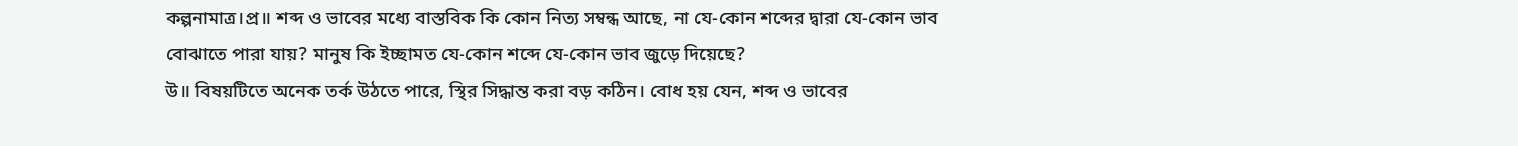কল্পনামাত্র।প্র॥ শব্দ ও ভাবের মধ্যে বাস্তবিক কি কোন নিত্য সম্বন্ধ আছে, না যে-কোন শব্দের দ্বারা যে-কোন ভাব বোঝাতে পারা যায়? মানুষ কি ইচ্ছামত যে-কোন শব্দে যে-কোন ভাব জুড়ে দিয়েছে?
উ॥ বিষয়টিতে অনেক তর্ক উঠতে পারে, স্থির সিদ্ধান্ত করা বড় কঠিন। বোধ হয় যেন, শব্দ ও ভাবের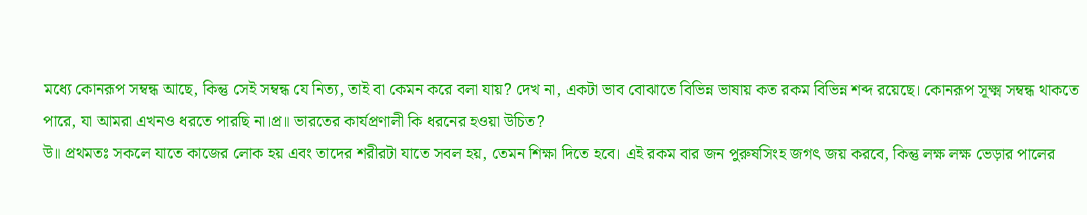মধ্যে কোনরূপ সম্বন্ধ আছে, কিন্তু সেই সম্বন্ধ যে নিত্য, তাই বা কেমন করে বলা যায়? দেখ না, একটা ভাব বোঝাতে বিভিন্ন ভাষায় কত রকম বিভিন্ন শব্দ রয়েছে। কোনরূপ সূক্ষ্ম সম্বন্ধ থাকতে পারে, যা আমরা এখনও ধরতে পারছি না।প্র॥ ভারতের কার্যপ্রণালী কি ধরনের হওয়া উচিত?
উ॥ প্রথমতঃ সকলে যাতে কাজের লোক হয় এবং তাদের শরীরটা যাতে সবল হয়, তেমন শিক্ষা দিতে হবে। এই রকম বার জন পুরুষসিংহ জগৎ জয় করবে, কিন্তু লক্ষ লক্ষ ভেড়ার পালের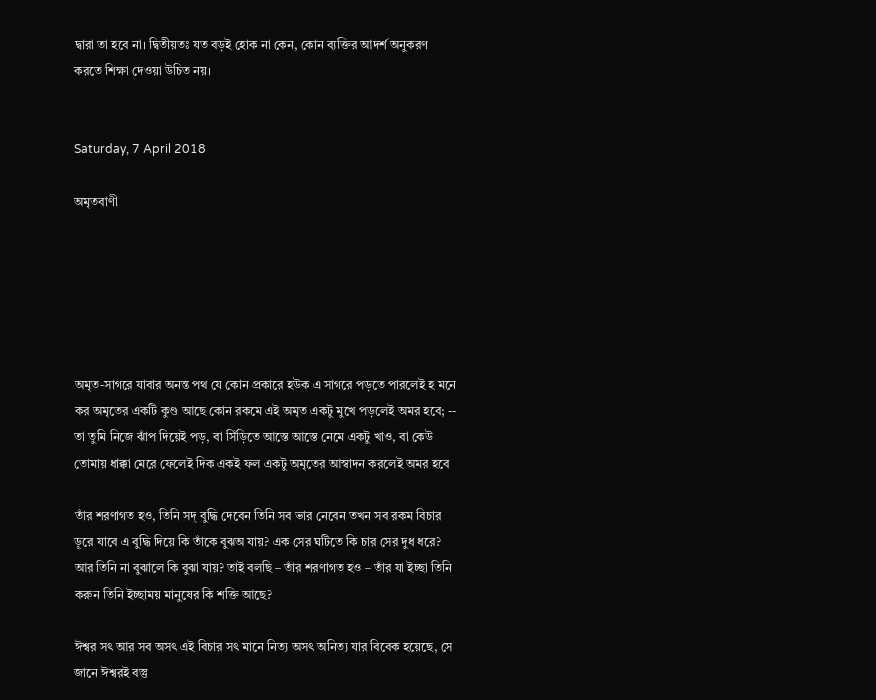দ্বারা তা হবে না। দ্বিতীয়তঃ যত বড়ই হোক না কেন, কোন ব্যক্তির আদর্শ অনুকরণ করতে শিক্ষা দেওয়া উচিত নয়।


Saturday, 7 April 2018

অমৃতবাণী






অমৃত-সাগরে যাবার অনন্ত পথ যে কোন প্রকারে হউক এ সাগরে পড়তে পারলেই হ মনে কর অমৃতের একটি কুণ্ড আছে কোন রকমে এই অমৃত একটু মুখে পড়লেই অমর হবে; -- তা তুমি নিজে ঝাঁপ দিয়েই পড়, বা সিঁড়িতে আস্তে আস্তে নেমে একটু খাও, বা কেউ তোমায় ধাক্কা মেরে ফেলেই দিক একই ফল একটু অমৃতের আস্বাদন করলেই অমর হবে

তাঁর শরণাগত হও, তিনি সদ্ বুদ্ধি দেবেন তিনি সব ভার নেবেন তখন সব রকম বিচার ডূরে যাবে এ বুদ্ধি দিয়ে কি তাঁকে বুঝঅ যায়? এক সের ঘটিতে কি চার সের দুধ ধরে? আর তিনি না বুঝালে কি বুঝা যায়? তাই বলছি – তাঁর শরণাগত হও – তাঁর যা ইচ্ছা তিনি করুন তিনি ইচ্ছাময় মানুষের কি শক্তি আছে?

ঈশ্বর সৎ আর সব অসৎ এই বিচার সৎ মানে নিত্য অসৎ অনিত্য যার বিবেক হয়েছে, সে জানে ঈশ্বরই বস্তু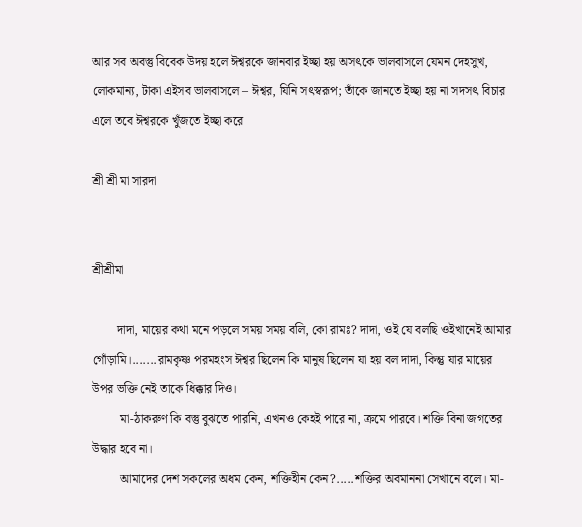আর সব অবস্তু বিবেক উদয় হলে ঈশ্বরকে জানবার ইচ্ছা হয় অসৎকে ভালবাসলে যেমন দেহসুখ, লোকমান্য, টাকা এইসব ভালবাসলে – ঈশ্বর, যিনি সৎস্বরূপ; তাঁকে জানতে ইচ্ছা হয় না সদসৎ বিচার এলে তবে ঈশ্বরকে খুঁজতে ইচ্ছা করে

শ্রী শ্রী মা সারদা


শ্রীশ্রীমা

        দাদা, মায়ের কথা মনে পড়লে সময় সময় বলি, কো রামঃ? দাদা, ওই যে বলছি ওইখানেই আমার গোঁড়ামি।.......রামকৃষ্ণ পরমহংস ঈশ্বর ছিলেন কি মানুষ ছিলেন যা হয় বল দাদা, কিন্তু যার মায়ের উপর ভক্তি নেই তাকে ধিক্কার দিও।
         মা-ঠাকরুণ কি বস্তু বুঝতে পারনি, এখনও কেহই পারে না, ক্রমে পারবে। শক্তি বিনা জগতের উদ্ধার হবে না।
         আমাদের দেশ সকলের অধম কেন, শক্তিহীন কেন?.....শক্তির অবমাননা সেখানে বলে। মা-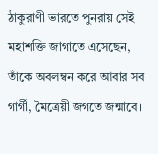ঠাকুরাণী ভারতে পুনরায় সেই মহাশক্তি জাগাতে এসেছেন, তাঁকে অবলম্বন করে আবার সব গার্গী, মৈত্রেয়ী জগতে জন্মাবে।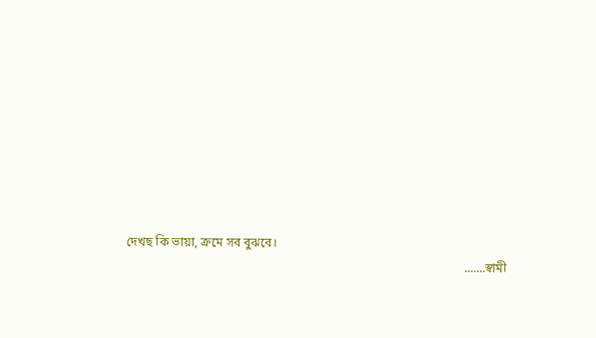দেখছ কি ভায়া, ক্রমে সব বুঝবে।
                                                                                                            .......স্বামী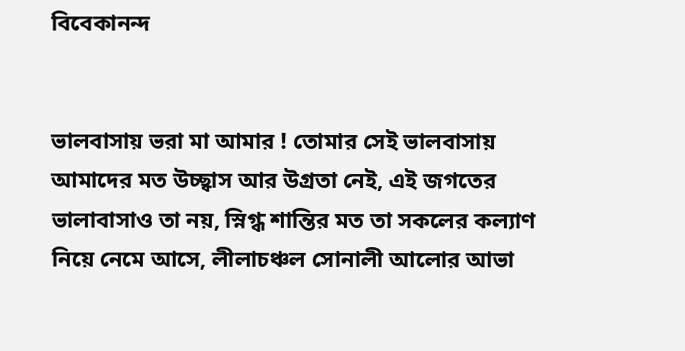বিবেকানন্দ


ভালবাসায় ভরা মা আমার ! তোমার সেই ভালবাসায় আমাদের মত উচ্ছ্বাস আর উগ্রতা নেই, এই জগতের ভালাবাসাও তা নয়, স্নিগ্ধ শান্তির মত তা সকলের কল্যাণ নিয়ে নেমে আসে, লীলাচঞ্চল সোনালী আলোর আভা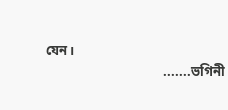যেন।
                                   .......ভগিনী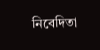নিবেদিতা